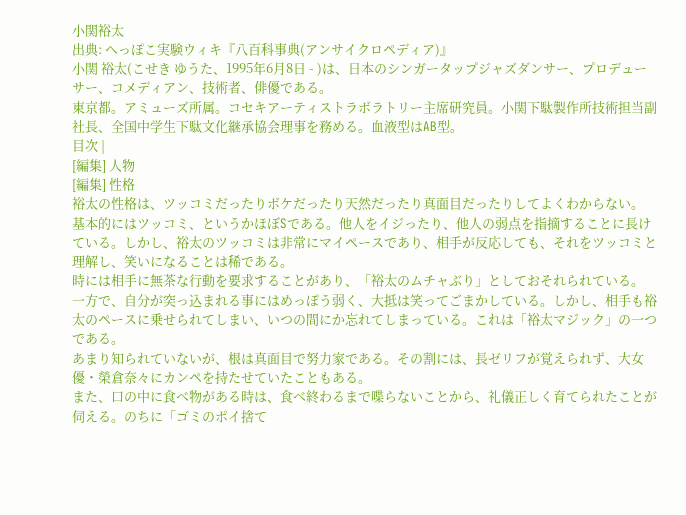小関裕太
出典: へっぽこ実験ウィキ『八百科事典(アンサイクロペディア)』
小関 裕太(こせき ゆうた、1995年6月8日 - )は、日本のシンガータップジャズダンサー、プロデューサー、コメディアン、技術者、俳優である。
東京都。アミューズ所属。コセキアーティストラボラトリー主席研究員。小関下駄製作所技術担当副社長、全国中学生下駄文化継承協会理事を務める。血液型はAB型。
目次 |
[編集] 人物
[編集] 性格
裕太の性格は、ツッコミだったりボケだったり天然だったり真面目だったりしてよくわからない。
基本的にはツッコミ、というかほぼSである。他人をイジったり、他人の弱点を指摘することに長けている。しかし、裕太のツッコミは非常にマイペースであり、相手が反応しても、それをツッコミと理解し、笑いになることは稀である。
時には相手に無茶な行動を要求することがあり、「裕太のムチャぶり」としておそれられている。
一方で、自分が突っ込まれる事にはめっぽう弱く、大抵は笑ってごまかしている。しかし、相手も裕太のペースに乗せられてしまい、いつの間にか忘れてしまっている。これは「裕太マジック」の一つである。
あまり知られていないが、根は真面目で努力家である。その割には、長ゼリフが覚えられず、大女優・榮倉奈々にカンペを持たせていたこともある。
また、口の中に食べ物がある時は、食べ終わるまで喋らないことから、礼儀正しく育てられたことが伺える。のちに「ゴミのポイ捨て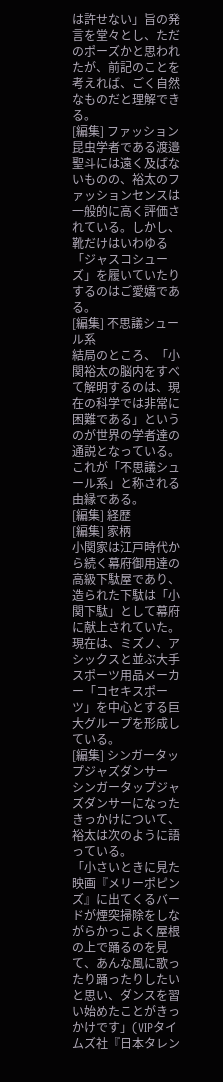は許せない」旨の発言を堂々とし、ただのポーズかと思われたが、前記のことを考えれば、ごく自然なものだと理解できる。
[編集] ファッション
昆虫学者である渡邉聖斗には遠く及ばないものの、裕太のファッションセンスは一般的に高く評価されている。しかし、靴だけはいわゆる「ジャスコシューズ」を履いていたりするのはご愛嬌である。
[編集] 不思議シュール系
結局のところ、「小関裕太の脳内をすべて解明するのは、現在の科学では非常に困難である」というのが世界の学者達の通説となっている。これが「不思議シュール系」と称される由縁である。
[編集] 経歴
[編集] 家柄
小関家は江戸時代から続く幕府御用達の高級下駄屋であり、造られた下駄は「小関下駄」として幕府に献上されていた。現在は、ミズノ、アシックスと並ぶ大手スポーツ用品メーカー「コセキスポーツ」を中心とする巨大グループを形成している。
[編集] シンガータップジャズダンサー
シンガータップジャズダンサーになったきっかけについて、裕太は次のように語っている。
「小さいときに見た映画『メリーポピンズ』に出てくるバードが煙突掃除をしながらかっこよく屋根の上で踊るのを見て、あんな風に歌ったり踊ったりしたいと思い、ダンスを習い始めたことがきっかけです」(VIPタイムズ社『日本タレン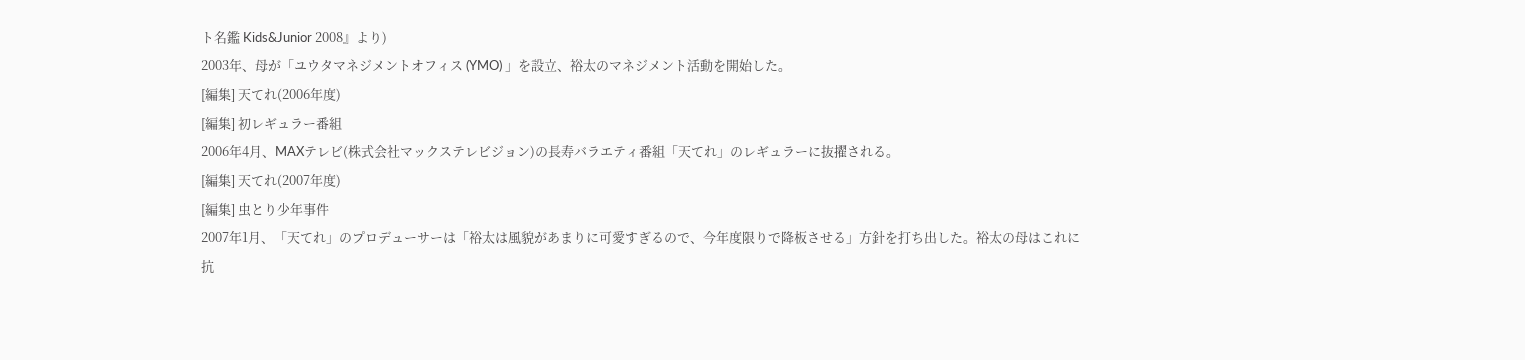ト名鑑 Kids&Junior 2008』より)
2003年、母が「ユウタマネジメントオフィス (YMO) 」を設立、裕太のマネジメント活動を開始した。
[編集] 天てれ(2006年度)
[編集] 初レギュラー番組
2006年4月、MAXテレビ(株式会社マックステレビジョン)の長寿バラエティ番組「天てれ」のレギュラーに抜擢される。
[編集] 天てれ(2007年度)
[編集] 虫とり少年事件
2007年1月、「天てれ」のプロデューサーは「裕太は風貌があまりに可愛すぎるので、今年度限りで降板させる」方針を打ち出した。裕太の母はこれに抗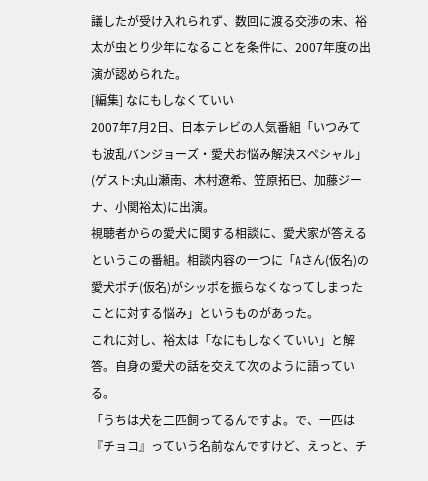議したが受け入れられず、数回に渡る交渉の末、裕太が虫とり少年になることを条件に、2007年度の出演が認められた。
[編集] なにもしなくていい
2007年7月2日、日本テレビの人気番組「いつみても波乱バンジョーズ・愛犬お悩み解決スペシャル」(ゲスト:丸山瀬南、木村遼希、笠原拓巳、加藤ジーナ、小関裕太)に出演。
視聴者からの愛犬に関する相談に、愛犬家が答えるというこの番組。相談内容の一つに「Aさん(仮名)の愛犬ポチ(仮名)がシッポを振らなくなってしまったことに対する悩み」というものがあった。
これに対し、裕太は「なにもしなくていい」と解答。自身の愛犬の話を交えて次のように語っている。
「うちは犬を二匹飼ってるんですよ。で、一匹は『チョコ』っていう名前なんですけど、えっと、チ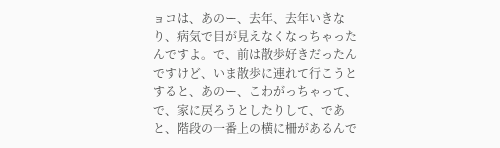ョコは、あのー、去年、去年いきなり、病気で目が見えなくなっちゃったんですよ。で、前は散歩好きだったんですけど、いま散歩に連れて行こうとすると、あのー、こわがっちゃって、で、家に戻ろうとしたりして、であと、階段の一番上の横に柵があるんで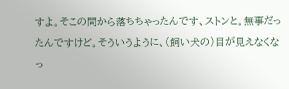すよ。そこの間から落ちちゃったんです、ストンと。無事だったんですけど。そういうように、(飼い犬の)目が見えなくなっ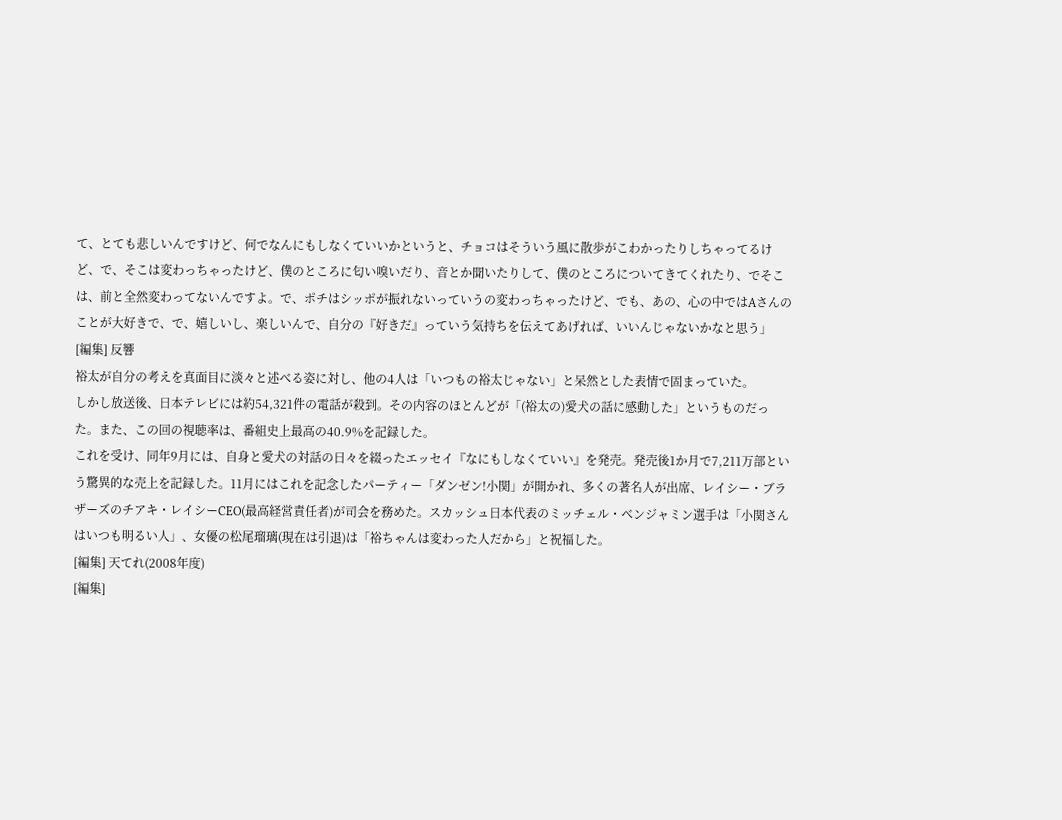て、とても悲しいんですけど、何でなんにもしなくていいかというと、チョコはそういう風に散歩がこわかったりしちゃってるけど、で、そこは変わっちゃったけど、僕のところに匂い嗅いだり、音とか聞いたりして、僕のところについてきてくれたり、でそこは、前と全然変わってないんですよ。で、ポチはシッポが振れないっていうの変わっちゃったけど、でも、あの、心の中ではAさんのことが大好きで、で、嬉しいし、楽しいんで、自分の『好きだ』っていう気持ちを伝えてあげれば、いいんじゃないかなと思う」
[編集] 反響
裕太が自分の考えを真面目に淡々と述べる姿に対し、他の4人は「いつもの裕太じゃない」と呆然とした表情で固まっていた。
しかし放送後、日本テレビには約54,321件の電話が殺到。その内容のほとんどが「(裕太の)愛犬の話に感動した」というものだった。また、この回の視聴率は、番組史上最高の40.9%を記録した。
これを受け、同年9月には、自身と愛犬の対話の日々を綴ったエッセイ『なにもしなくていい』を発売。発売後1か月で7,211万部という驚異的な売上を記録した。11月にはこれを記念したパーティー「ダンゼン!小関」が開かれ、多くの著名人が出席、レイシー・ブラザーズのチアキ・レイシーCEO(最高経営責任者)が司会を務めた。スカッシュ日本代表のミッチェル・ベンジャミン選手は「小関さんはいつも明るい人」、女優の松尾瑠璃(現在は引退)は「裕ちゃんは変わった人だから」と祝福した。
[編集] 天てれ(2008年度)
[編集]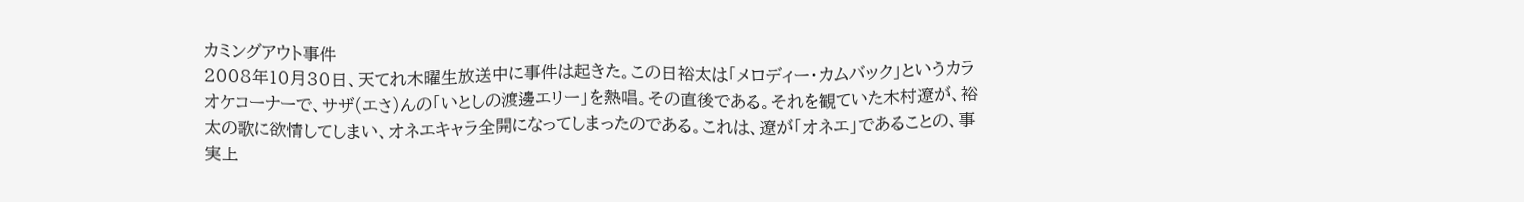カミングアウト事件
2008年10月30日、天てれ木曜生放送中に事件は起きた。この日裕太は「メロディー・カムバック」というカラオケコーナーで、サザ(エさ)んの「いとしの渡邊エリー」を熱唱。その直後である。それを観ていた木村遼が、裕太の歌に欲情してしまい、オネエキャラ全開になってしまったのである。これは、遼が「オネエ」であることの、事実上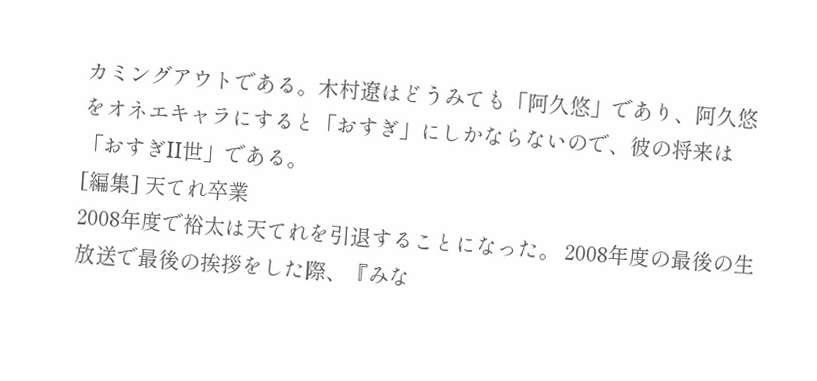カミングアウトである。木村遼はどうみても「阿久悠」であり、阿久悠をオネエキャラにすると「おすぎ」にしかならないので、彼の将来は「おすぎII世」である。
[編集] 天てれ卒業
2008年度で裕太は天てれを引退することになった。 2008年度の最後の生放送で最後の挨拶をした際、『みな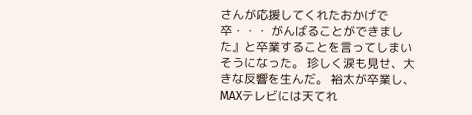さんが応援してくれたおかげで卒・・・ がんばることができました』と卒業することを言ってしまいそうになった。 珍しく涙も見せ、大きな反響を生んだ。 裕太が卒業し、MAXテレビには天てれ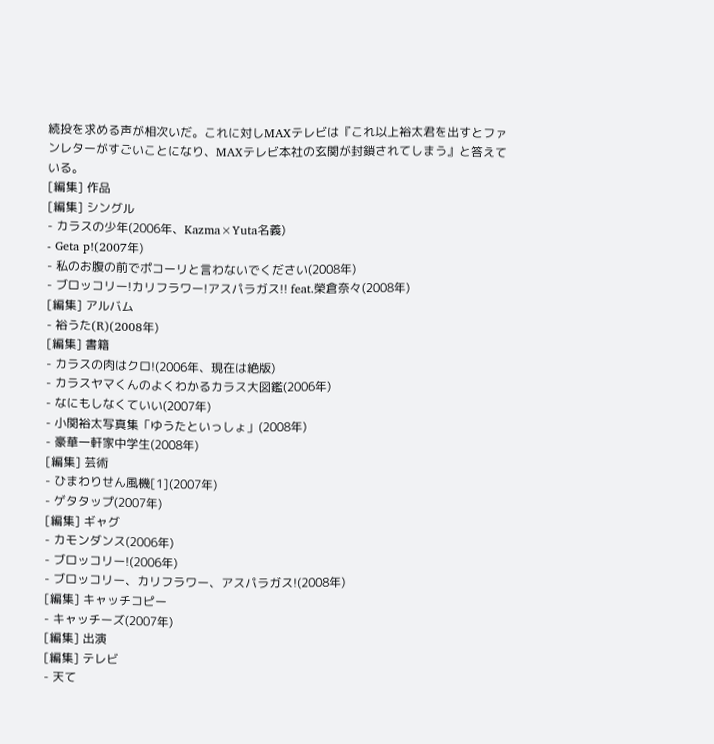続投を求める声が相次いだ。これに対しMAXテレビは『これ以上裕太君を出すとファンレターがすごいことになり、MAXテレビ本社の玄関が封鎖されてしまう』と答えている。
[編集] 作品
[編集] シングル
- カラスの少年(2006年、Kazma×Yuta名義)
- Geta p!(2007年)
- 私のお腹の前でポコーリと言わないでください(2008年)
- ブロッコリー!カリフラワー!アスパラガス!! feat.榮倉奈々(2008年)
[編集] アルバム
- 裕うた(R)(2008年)
[編集] 書籍
- カラスの肉はクロ!(2006年、現在は絶版)
- カラスヤマくんのよくわかるカラス大図鑑(2006年)
- なにもしなくていい(2007年)
- 小関裕太写真集「ゆうたといっしょ」(2008年)
- 豪華一軒家中学生(2008年)
[編集] 芸術
- ひまわりせん風機[1](2007年)
- ゲタタップ(2007年)
[編集] ギャグ
- カモンダンス(2006年)
- ブロッコリー!(2006年)
- ブロッコリー、カリフラワー、アスパラガス!(2008年)
[編集] キャッチコピー
- キャッチーズ(2007年)
[編集] 出演
[編集] テレビ
- 天て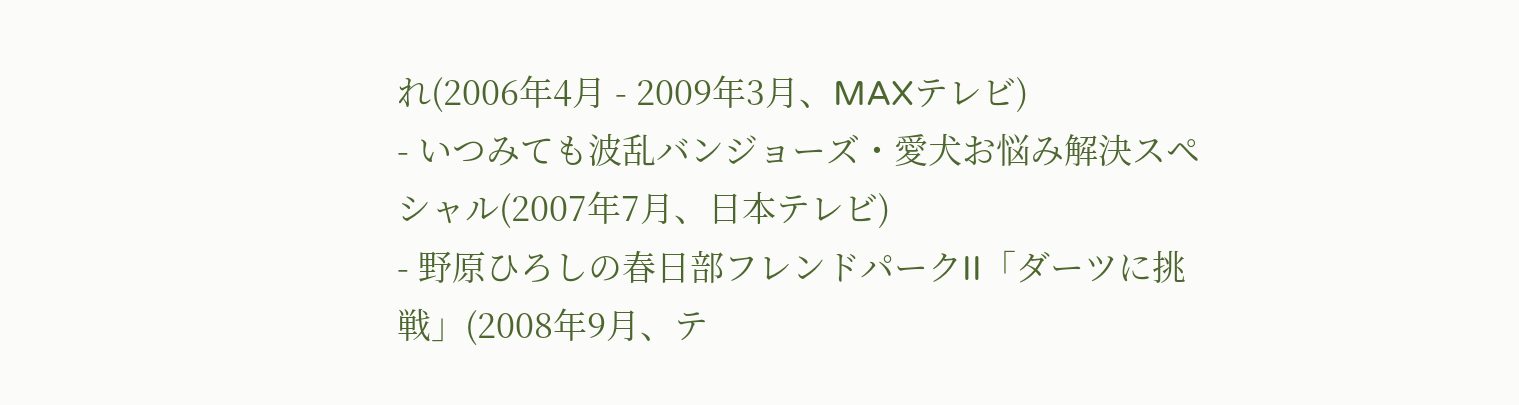れ(2006年4月 - 2009年3月、MAXテレビ)
- いつみても波乱バンジョーズ・愛犬お悩み解決スペシャル(2007年7月、日本テレビ)
- 野原ひろしの春日部フレンドパークII「ダーツに挑戦」(2008年9月、テ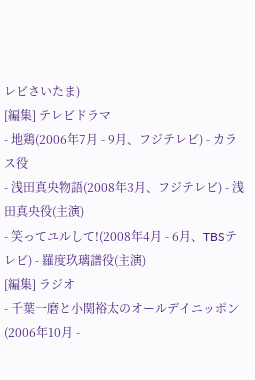レビさいたま)
[編集] テレビドラマ
- 地鶏(2006年7月 - 9月、フジテレビ) - カラス役
- 浅田真央物語(2008年3月、フジテレビ) - 浅田真央役(主演)
- 笑ってユルして!(2008年4月 - 6月、TBSテレビ) - 羅度玖璃譜役(主演)
[編集] ラジオ
- 千葉一磨と小関裕太のオールデイニッポン(2006年10月 -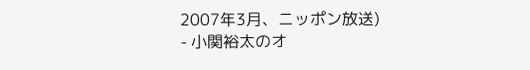2007年3月、ニッポン放送)
- 小関裕太のオ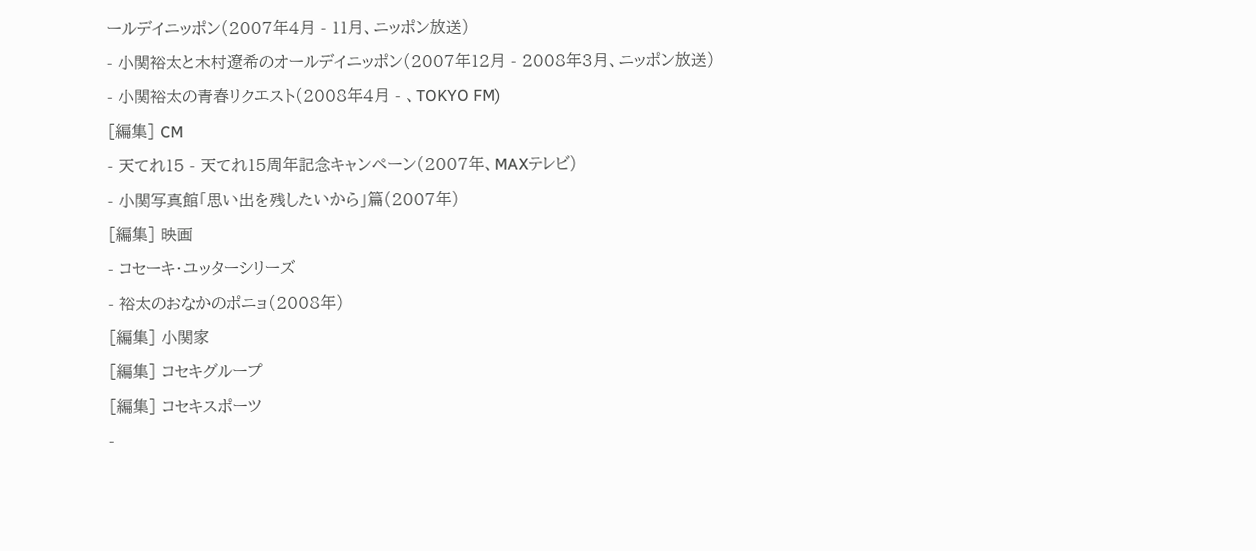ールデイニッポン(2007年4月 - 11月、ニッポン放送)
- 小関裕太と木村遼希のオールデイニッポン(2007年12月 - 2008年3月、ニッポン放送)
- 小関裕太の青春リクエスト(2008年4月 - 、TOKYO FM)
[編集] CM
- 天てれ15 - 天てれ15周年記念キャンペーン(2007年、MAXテレビ)
- 小関写真館「思い出を残したいから」篇(2007年)
[編集] 映画
- コセーキ・ユッターシリーズ
- 裕太のおなかのポニョ(2008年)
[編集] 小関家
[編集] コセキグループ
[編集] コセキスポーツ
-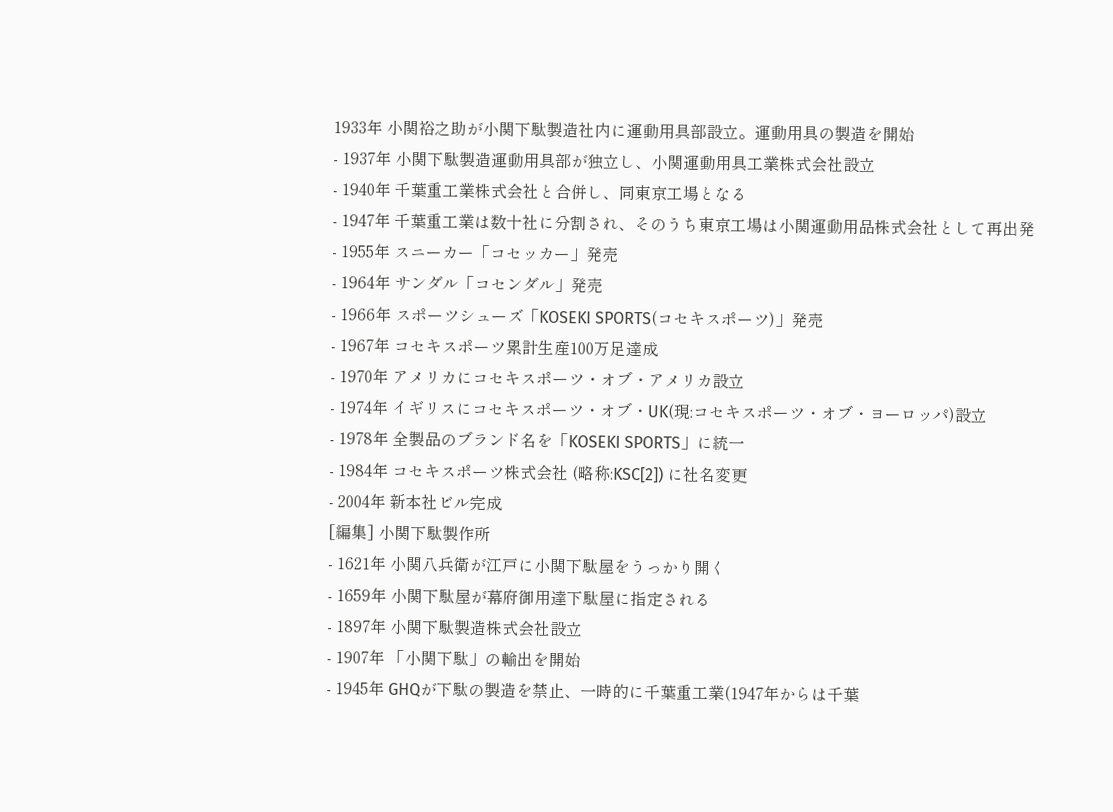1933年 小関裕之助が小関下駄製造社内に運動用具部設立。運動用具の製造を開始
- 1937年 小関下駄製造運動用具部が独立し、小関運動用具工業株式会社設立
- 1940年 千葉重工業株式会社と合併し、同東京工場となる
- 1947年 千葉重工業は数十社に分割され、そのうち東京工場は小関運動用品株式会社として再出発
- 1955年 スニーカー「コセッカー」発売
- 1964年 サンダル「コセンダル」発売
- 1966年 スポーツシューズ「KOSEKI SPORTS(コセキスポーツ)」発売
- 1967年 コセキスポーツ累計生産100万足達成
- 1970年 アメリカにコセキスポーツ・オブ・アメリカ設立
- 1974年 イギリスにコセキスポーツ・オブ・UK(現:コセキスポーツ・オブ・ヨーロッパ)設立
- 1978年 全製品のブランド名を「KOSEKI SPORTS」に統一
- 1984年 コセキスポーツ株式会社 (略称:KSC[2]) に社名変更
- 2004年 新本社ビル完成
[編集] 小関下駄製作所
- 1621年 小関八兵衛が江戸に小関下駄屋をうっかり開く
- 1659年 小関下駄屋が幕府御用達下駄屋に指定される
- 1897年 小関下駄製造株式会社設立
- 1907年 「小関下駄」の輸出を開始
- 1945年 GHQが下駄の製造を禁止、一時的に千葉重工業(1947年からは千葉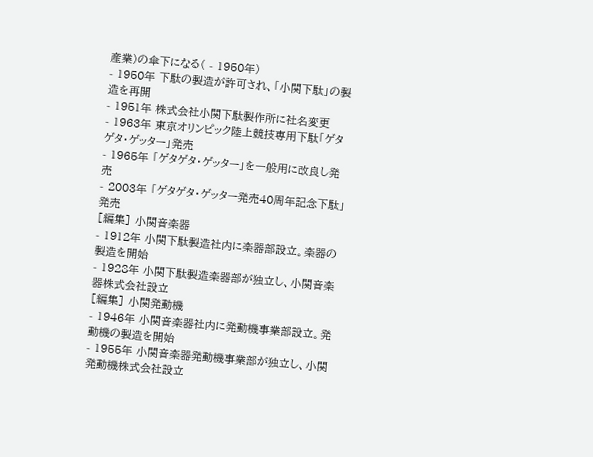産業)の傘下になる( - 1950年)
- 1950年 下駄の製造が許可され、「小関下駄」の製造を再開
- 1951年 株式会社小関下駄製作所に社名変更
- 1963年 東京オリンピック陸上競技専用下駄「ゲタゲタ・ゲッター」発売
- 1965年 「ゲタゲタ・ゲッター」を一般用に改良し発売
- 2003年 「ゲタゲタ・ゲッター発売40周年記念下駄」発売
[編集] 小関音楽器
- 1912年 小関下駄製造社内に楽器部設立。楽器の製造を開始
- 1928年 小関下駄製造楽器部が独立し、小関音楽器株式会社設立
[編集] 小関発動機
- 1946年 小関音楽器社内に発動機事業部設立。発動機の製造を開始
- 1955年 小関音楽器発動機事業部が独立し、小関発動機株式会社設立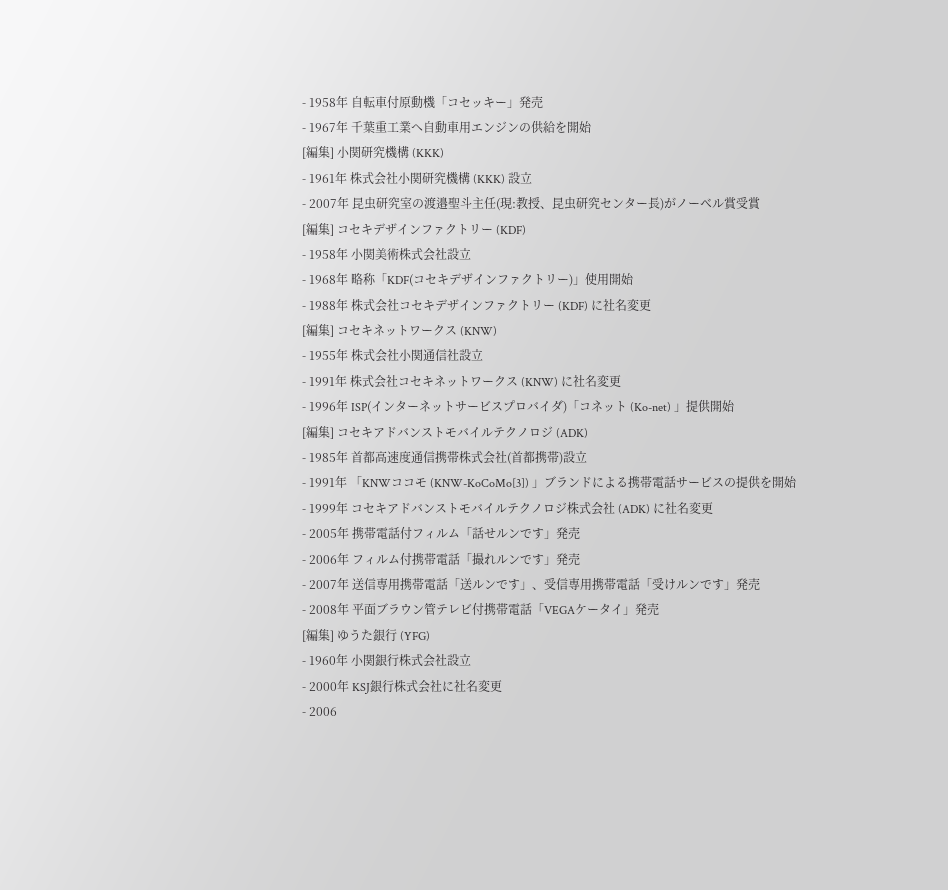- 1958年 自転車付原動機「コセッキー」発売
- 1967年 千葉重工業へ自動車用エンジンの供給を開始
[編集] 小関研究機構 (KKK)
- 1961年 株式会社小関研究機構 (KKK) 設立
- 2007年 昆虫研究室の渡邉聖斗主任(現:教授、昆虫研究センター長)がノーベル賞受賞
[編集] コセキデザインファクトリー (KDF)
- 1958年 小関美術株式会社設立
- 1968年 略称「KDF(コセキデザインファクトリー)」使用開始
- 1988年 株式会社コセキデザインファクトリー (KDF) に社名変更
[編集] コセキネットワークス (KNW)
- 1955年 株式会社小関通信社設立
- 1991年 株式会社コセキネットワークス (KNW) に社名変更
- 1996年 ISP(インターネットサービスプロバイダ)「コネット (Ko-net) 」提供開始
[編集] コセキアドバンストモバイルテクノロジ (ADK)
- 1985年 首都高速度通信携帯株式会社(首都携帯)設立
- 1991年 「KNWココモ (KNW-KoCoMo[3]) 」ブランドによる携帯電話サービスの提供を開始
- 1999年 コセキアドバンストモバイルテクノロジ株式会社 (ADK) に社名変更
- 2005年 携帯電話付フィルム「話せルンです」発売
- 2006年 フィルム付携帯電話「撮れルンです」発売
- 2007年 送信専用携帯電話「送ルンです」、受信専用携帯電話「受けルンです」発売
- 2008年 平面ブラウン管テレビ付携帯電話「VEGAケータイ」発売
[編集] ゆうた銀行 (YFG)
- 1960年 小関銀行株式会社設立
- 2000年 KSJ銀行株式会社に社名変更
- 2006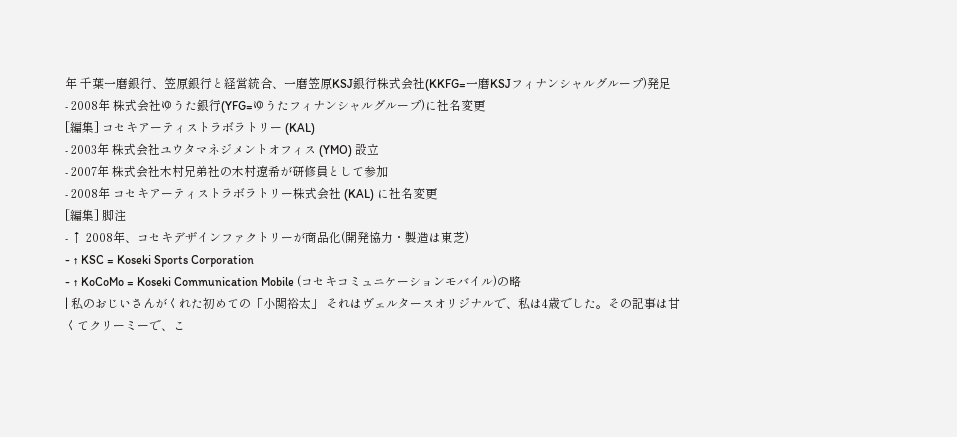年 千葉一磨銀行、笠原銀行と経営統合、一磨笠原KSJ銀行株式会社(KKFG=一磨KSJフィナンシャルグループ)発足
- 2008年 株式会社ゆうた銀行(YFG=ゆうたフィナンシャルグループ)に社名変更
[編集] コセキアーティストラボラトリー (KAL)
- 2003年 株式会社ユウタマネジメントオフィス (YMO) 設立
- 2007年 株式会社木村兄弟社の木村遼希が研修員として参加
- 2008年 コセキアーティストラボラトリー株式会社 (KAL) に社名変更
[編集] 脚注
- ↑ 2008年、コセキデザインファクトリーが商品化(開発協力・製造は東芝)
- ↑ KSC = Koseki Sports Corporation
- ↑ KoCoMo = Koseki Communication Mobile (コセキコミュニケーションモバイル)の略
| 私のおじいさんがくれた初めての「小関裕太」 それはヴェルタースオリジナルで、私は4歳でした。その記事は甘くてクリーミーで、こ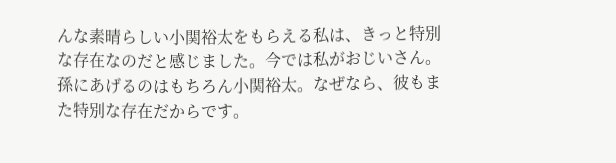んな素晴らしい小関裕太をもらえる私は、きっと特別な存在なのだと感じました。今では私がおじいさん。孫にあげるのはもちろん小関裕太。なぜなら、彼もまた特別な存在だからです。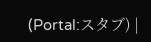(Portal:スタブ) |